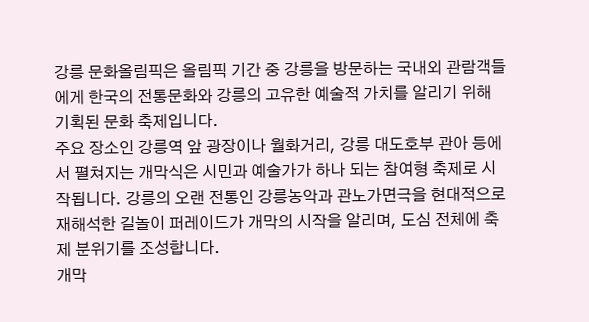강릉 문화올림픽은 올림픽 기간 중 강릉을 방문하는 국내외 관람객들에게 한국의 전통문화와 강릉의 고유한 예술적 가치를 알리기 위해 기획된 문화 축제입니다.
주요 장소인 강릉역 앞 광장이나 월화거리, 강릉 대도호부 관아 등에서 펼쳐지는 개막식은 시민과 예술가가 하나 되는 참여형 축제로 시작됩니다. 강릉의 오랜 전통인 강릉농악과 관노가면극을 현대적으로 재해석한 길놀이 퍼레이드가 개막의 시작을 알리며, 도심 전체에 축제 분위기를 조성합니다.
개막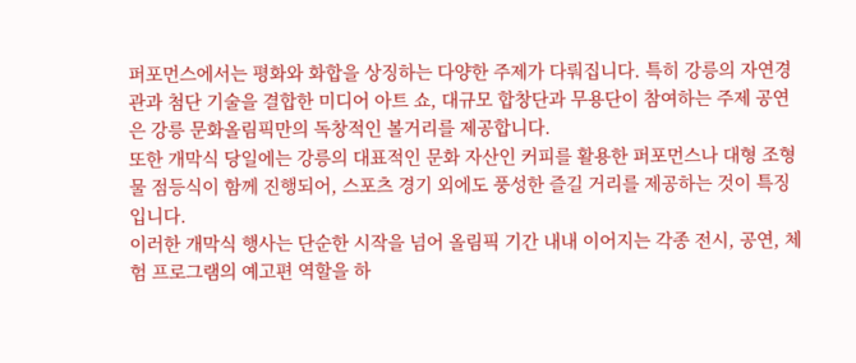퍼포먼스에서는 평화와 화합을 상징하는 다양한 주제가 다뤄집니다. 특히 강릉의 자연경관과 첨단 기술을 결합한 미디어 아트 쇼, 대규모 합창단과 무용단이 참여하는 주제 공연은 강릉 문화올림픽만의 독창적인 볼거리를 제공합니다.
또한 개막식 당일에는 강릉의 대표적인 문화 자산인 커피를 활용한 퍼포먼스나 대형 조형물 점등식이 함께 진행되어, 스포츠 경기 외에도 풍성한 즐길 거리를 제공하는 것이 특징입니다.
이러한 개막식 행사는 단순한 시작을 넘어 올림픽 기간 내내 이어지는 각종 전시, 공연, 체험 프로그램의 예고편 역할을 하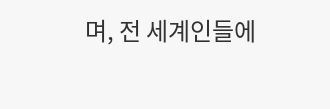며, 전 세계인들에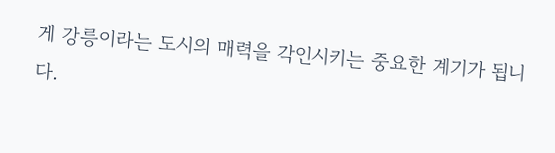게 강릉이라는 도시의 매력을 각인시키는 중요한 계기가 됩니다.